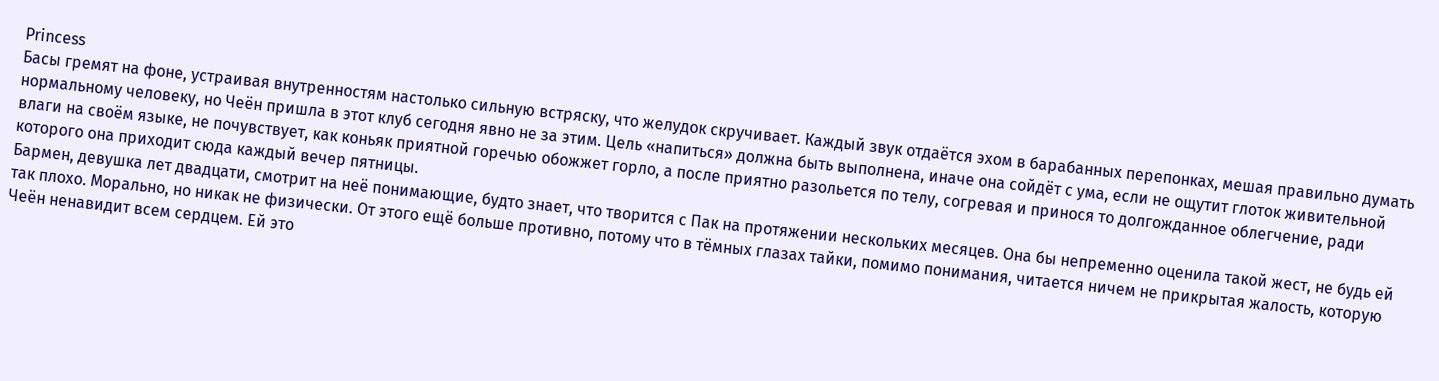Princess
Басы гремят на фоне, устраивая внутренностям настолько сильную встряску, что желудок скручивает. Каждый звук отдаётся эхом в барабанных перепонках, мешая правильно думать нормальному человеку, но Чеён пришла в этот клуб сегодня явно не за этим. Цель «напиться» должна быть выполнена, иначе она сойдёт с ума, если не ощутит глоток живительной влаги на своём языке, не почувствует, как коньяк приятной горечью обожжет горло, а после приятно разольется по телу, согревая и принося то долгожданное облегчение, ради которого она приходит сюда каждый вечер пятницы.
Бармен, девушка лет двадцати, смотрит на неё понимающие, будто знает, что творится с Пак на протяжении нескольких месяцев. Она бы непременно оценила такой жест, не будь ей так плохо. Морально, но никак не физически. От этого ещё больше противно, потому что в тёмных глазах тайки, помимо понимания, читается ничем не прикрытая жалость, которую Чеён ненавидит всем сердцем. Ей это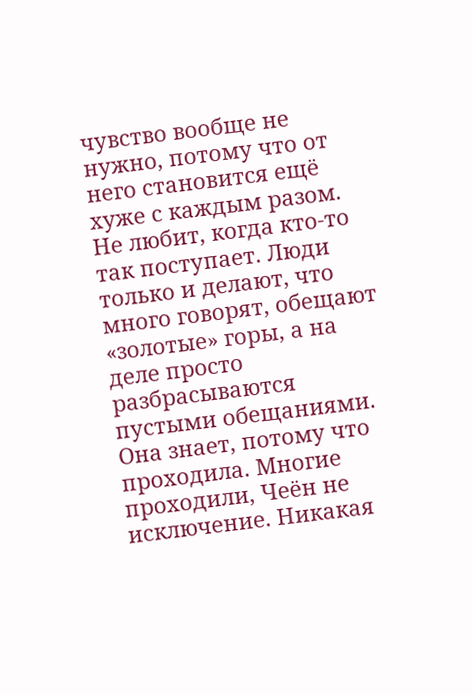чувство вообще не нужно, потому что от него становится ещё хуже с каждым разом.
Не любит, когда кто-то так поступает. Люди только и делают, что много говорят, обещают «золотые» горы, а на деле просто разбрасываются пустыми обещаниями. Она знает, потому что проходила. Многие проходили, Чеён не исключение. Никакая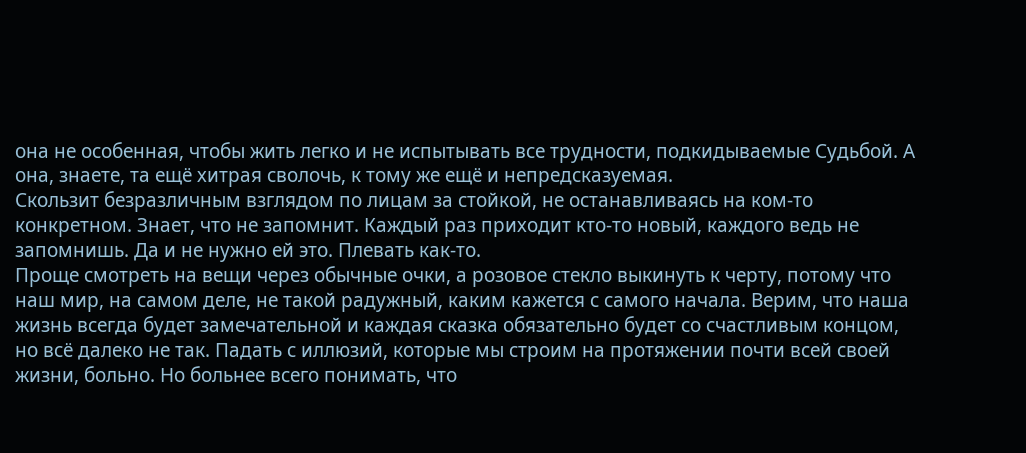она не особенная, чтобы жить легко и не испытывать все трудности, подкидываемые Судьбой. А она, знаете, та ещё хитрая сволочь, к тому же ещё и непредсказуемая.
Скользит безразличным взглядом по лицам за стойкой, не останавливаясь на ком-то конкретном. Знает, что не запомнит. Каждый раз приходит кто-то новый, каждого ведь не запомнишь. Да и не нужно ей это. Плевать как-то.
Проще смотреть на вещи через обычные очки, а розовое стекло выкинуть к черту, потому что наш мир, на самом деле, не такой радужный, каким кажется с самого начала. Верим, что наша жизнь всегда будет замечательной и каждая сказка обязательно будет со счастливым концом, но всё далеко не так. Падать с иллюзий, которые мы строим на протяжении почти всей своей жизни, больно. Но больнее всего понимать, что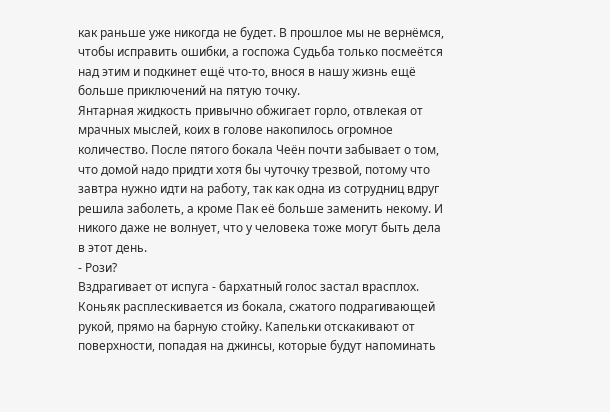как раньше уже никогда не будет. В прошлое мы не вернёмся, чтобы исправить ошибки, а госпожа Судьба только посмеётся над этим и подкинет ещё что-то, внося в нашу жизнь ещё больше приключений на пятую точку.
Янтарная жидкость привычно обжигает горло, отвлекая от мрачных мыслей, коих в голове накопилось огромное количество. После пятого бокала Чеён почти забывает о том, что домой надо придти хотя бы чуточку трезвой, потому что завтра нужно идти на работу, так как одна из сотрудниц вдруг решила заболеть, а кроме Пак её больше заменить некому. И никого даже не волнует, что у человека тоже могут быть дела в этот день.
- Рози?
Вздрагивает от испуга - бархатный голос застал врасплох. Коньяк расплескивается из бокала, сжатого подрагивающей рукой, прямо на барную стойку. Капельки отскакивают от поверхности, попадая на джинсы, которые будут напоминать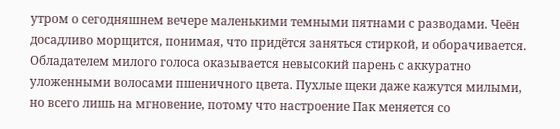утром о сегодняшнем вечере маленькими темными пятнами с разводами. Чеён досадливо морщится, понимая, что придётся заняться стиркой, и оборачивается.
Обладателем милого голоса оказывается невысокий парень с аккуратно уложенными волосами пшеничного цвета. Пухлые щеки даже кажутся милыми, но всего лишь на мгновение, потому что настроение Пак меняется со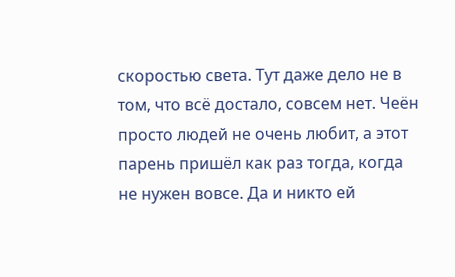скоростью света. Тут даже дело не в том, что всё достало, совсем нет. Чеён просто людей не очень любит, а этот парень пришёл как раз тогда, когда не нужен вовсе. Да и никто ей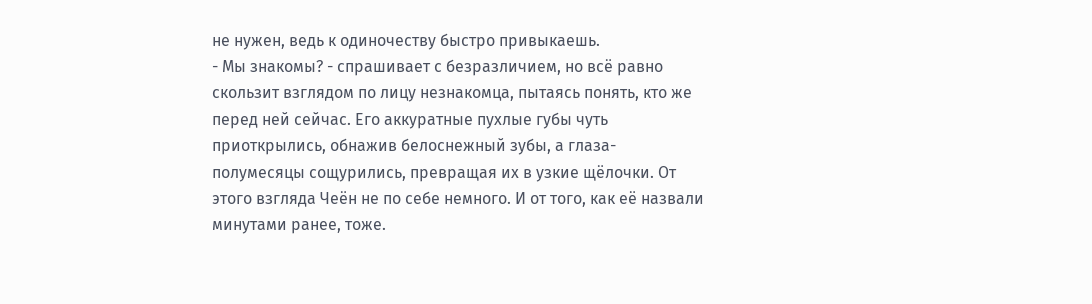не нужен, ведь к одиночеству быстро привыкаешь.
- Мы знакомы? - спрашивает с безразличием, но всё равно скользит взглядом по лицу незнакомца, пытаясь понять, кто же перед ней сейчас. Его аккуратные пухлые губы чуть приоткрылись, обнажив белоснежный зубы, а глаза-полумесяцы сощурились, превращая их в узкие щёлочки. От этого взгляда Чеён не по себе немного. И от того, как её назвали минутами ранее, тоже.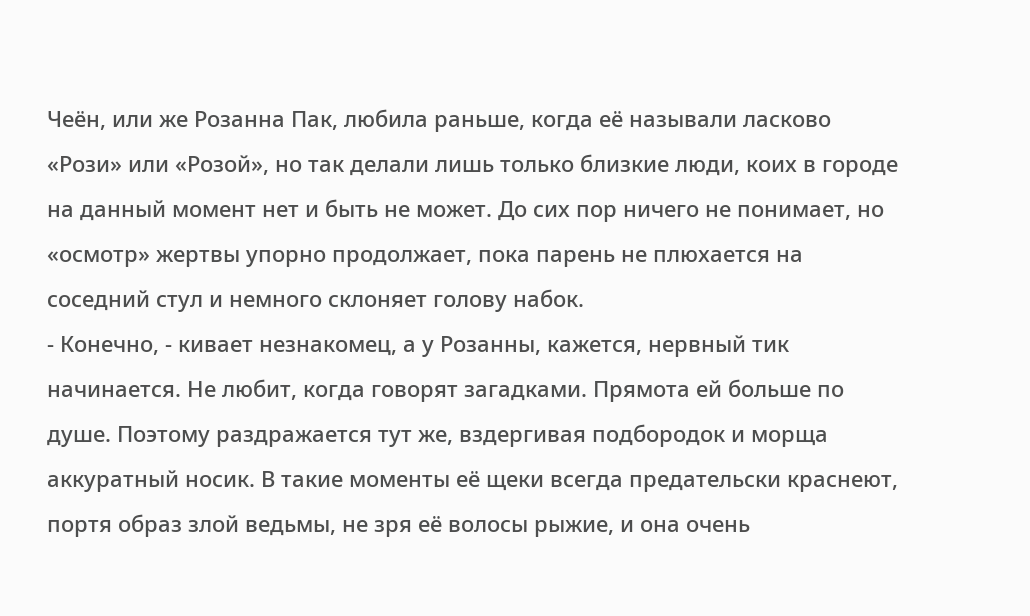Чеён, или же Розанна Пак, любила раньше, когда её называли ласково «Рози» или «Розой», но так делали лишь только близкие люди, коих в городе на данный момент нет и быть не может. До сих пор ничего не понимает, но «осмотр» жертвы упорно продолжает, пока парень не плюхается на соседний стул и немного склоняет голову набок.
- Конечно, - кивает незнакомец, а у Розанны, кажется, нервный тик начинается. Не любит, когда говорят загадками. Прямота ей больше по душе. Поэтому раздражается тут же, вздергивая подбородок и морща аккуратный носик. В такие моменты её щеки всегда предательски краснеют, портя образ злой ведьмы, не зря её волосы рыжие, и она очень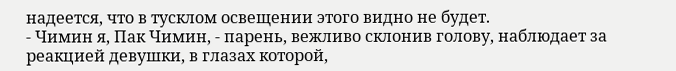надеется, что в тусклом освещении этого видно не будет.
- Чимин я, Пак Чимин, - парень, вежливо склонив голову, наблюдает за реакцией девушки, в глазах которой,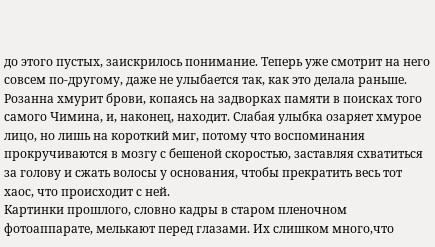до этого пустых, заискрилось понимание. Теперь уже смотрит на него совсем по-другому, даже не улыбается так, как это делала раньше.
Розанна хмурит брови, копаясь на задворках памяти в поисках того самого Чимина, и, наконец, находит. Слабая улыбка озаряет хмурое лицо, но лишь на короткий миг, потому что воспоминания прокручиваются в мозгу с бешеной скоростью, заставляя схватиться за голову и сжать волосы у основания, чтобы прекратить весь тот хаос, что происходит с ней.
Картинки прошлого, словно кадры в старом пленочном фотоаппарате, мелькают перед глазами. Их слишком много,что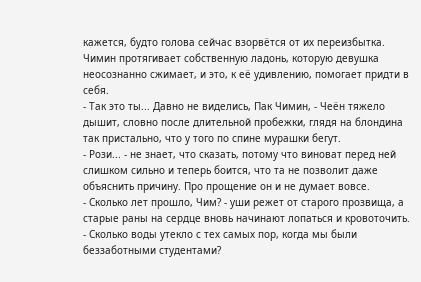кажется, будто голова сейчас взорвётся от их переизбытка. Чимин протягивает собственную ладонь, которую девушка неосознанно сжимает, и это, к её удивлению, помогает придти в себя.
- Так это ты... Давно не виделись, Пак Чимин, - Чеён тяжело дышит, словно после длительной пробежки, глядя на блондина так пристально, что у того по спине мурашки бегут.
- Рози... - не знает, что сказать, потому что виноват перед ней слишком сильно и теперь боится, что та не позволит даже объяснить причину. Про прощение он и не думает вовсе.
- Сколько лет прошло, Чим? - уши режет от старого прозвища, а старые раны на сердце вновь начинают лопаться и кровоточить. - Сколько воды утекло с тех самых пор, когда мы были беззаботными студентами?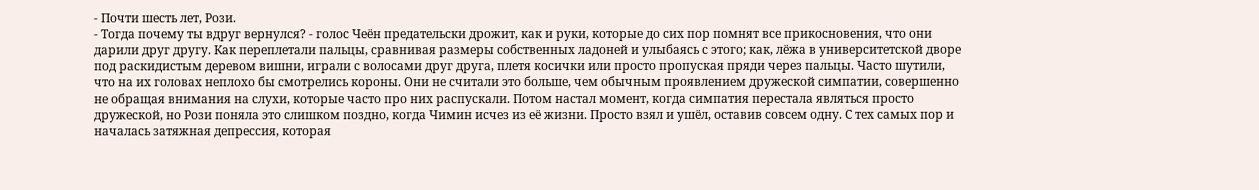- Почти шесть лет, Рози.
- Тогда почему ты вдруг вернулся? - голос Чеён предательски дрожит, как и руки, которые до сих пор помнят все прикосновения, что они дарили друг другу. Как переплетали пальцы, сравнивая размеры собственных ладоней и улыбаясь с этого; как, лёжа в университетской дворе под раскидистым деревом вишни, играли с волосами друг друга, плетя косички или просто пропуская пряди через пальцы. Часто шутили, что на их головах неплохо бы смотрелись короны. Они не считали это больше, чем обычным проявлением дружеской симпатии, совершенно не обращая внимания на слухи, которые часто про них распускали. Потом настал момент, когда симпатия перестала являться просто дружеской, но Рози поняла это слишком поздно, когда Чимин исчез из её жизни. Просто взял и ушёл, оставив совсем одну. С тех самых пор и началась затяжная депрессия, которая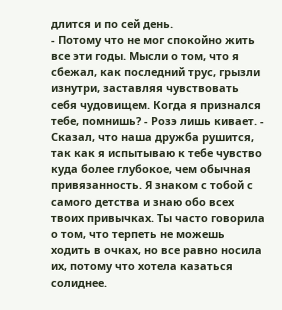длится и по сей день.
- Потому что не мог спокойно жить все эти годы. Мысли о том, что я сбежал, как последний трус, грызли изнутри, заставляя чувствовать себя чудовищем. Когда я признался тебе, помнишь? - Розэ лишь кивает. - Сказал, что наша дружба рушится, так как я испытываю к тебе чувство куда более глубокое, чем обычная привязанность. Я знаком с тобой с самого детства и знаю обо всех твоих привычках. Ты часто говорила о том, что терпеть не можешь ходить в очках, но все равно носила их, потому что хотела казаться солиднее.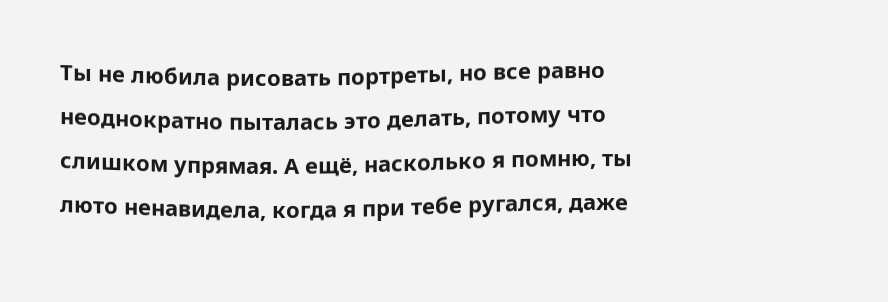Ты не любила рисовать портреты, но все равно неоднократно пыталась это делать, потому что слишком упрямая. А ещё, насколько я помню, ты люто ненавидела, когда я при тебе ругался, даже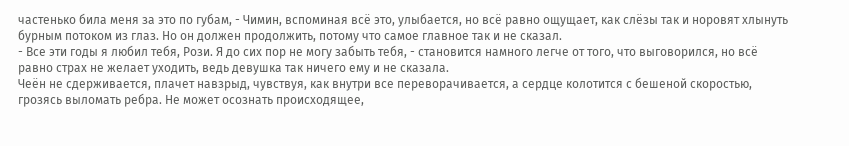частенько била меня за это по губам, - Чимин, вспоминая всё это, улыбается, но всё равно ощущает, как слёзы так и норовят хлынуть бурным потоком из глаз. Но он должен продолжить, потому что самое главное так и не сказал.
- Все эти годы я любил тебя, Рози. Я до сих пор не могу забыть тебя, - становится намного легче от того, что выговорился, но всё равно страх не желает уходить, ведь девушка так ничего ему и не сказала.
Чеён не сдерживается, плачет навзрыд, чувствуя, как внутри все переворачивается, а сердце колотится с бешеной скоростью, грозясь выломать ребра. Не может осознать происходящее,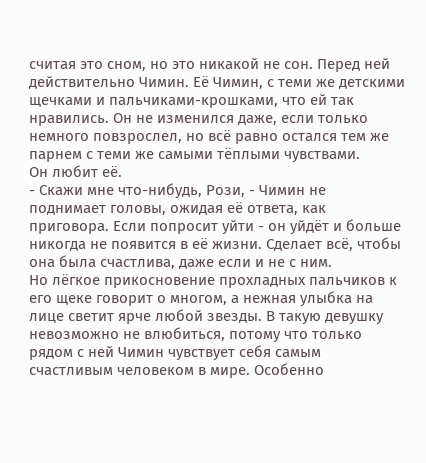считая это сном, но это никакой не сон. Перед ней действительно Чимин. Её Чимин, с теми же детскими щечками и пальчиками-крошками, что ей так нравились. Он не изменился даже, если только немного повзрослел, но всё равно остался тем же парнем с теми же самыми тёплыми чувствами.
Он любит её.
- Скажи мне что-нибудь, Рози, - Чимин не поднимает головы, ожидая её ответа, как приговора. Если попросит уйти - он уйдёт и больше никогда не появится в её жизни. Сделает всё, чтобы она была счастлива, даже если и не с ним.
Но лёгкое прикосновение прохладных пальчиков к его щеке говорит о многом, а нежная улыбка на лице светит ярче любой звезды. В такую девушку невозможно не влюбиться, потому что только рядом с ней Чимин чувствует себя самым счастливым человеком в мире. Особенно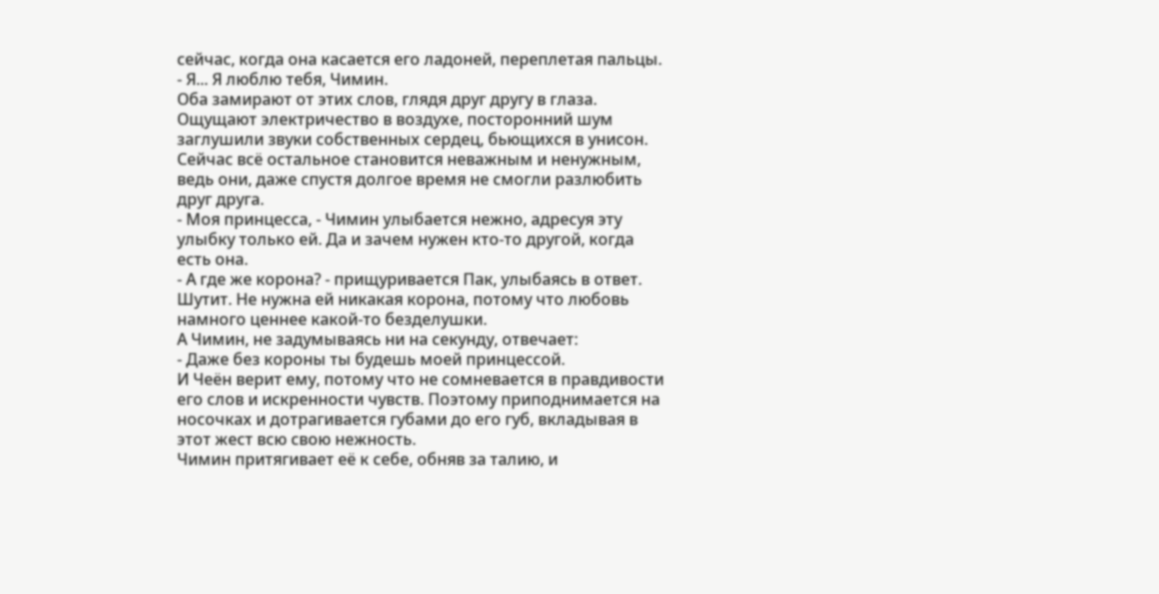сейчас, когда она касается его ладоней, переплетая пальцы.
- Я... Я люблю тебя, Чимин.
Оба замирают от этих слов, глядя друг другу в глаза. Ощущают электричество в воздухе, посторонний шум заглушили звуки собственных сердец, бьющихся в унисон. Сейчас всё остальное становится неважным и ненужным, ведь они, даже спустя долгое время не смогли разлюбить друг друга.
- Моя принцесса, - Чимин улыбается нежно, адресуя эту улыбку только ей. Да и зачем нужен кто-то другой, когда есть она.
- А где же корона? - прищуривается Пак, улыбаясь в ответ. Шутит. Не нужна ей никакая корона, потому что любовь намного ценнее какой-то безделушки.
А Чимин, не задумываясь ни на секунду, отвечает:
- Даже без короны ты будешь моей принцессой.
И Чеён верит ему, потому что не сомневается в правдивости его слов и искренности чувств. Поэтому приподнимается на носочках и дотрагивается губами до его губ, вкладывая в этот жест всю свою нежность.
Чимин притягивает её к себе, обняв за талию, и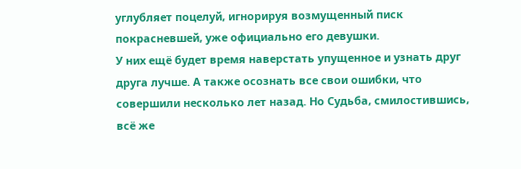углубляет поцелуй, игнорируя возмущенный писк покрасневшей, уже официально его девушки.
У них ещё будет время наверстать упущенное и узнать друг друга лучше. А также осознать все свои ошибки, что совершили несколько лет назад. Но Судьба, смилостившись, всё же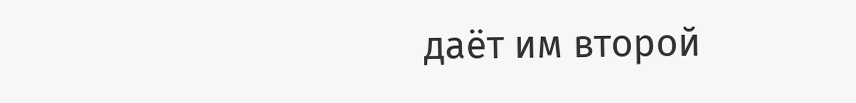даёт им второй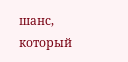шанс, который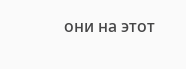они на этот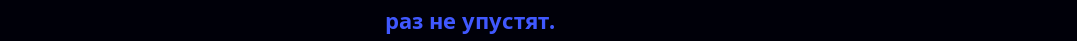раз не упустят.